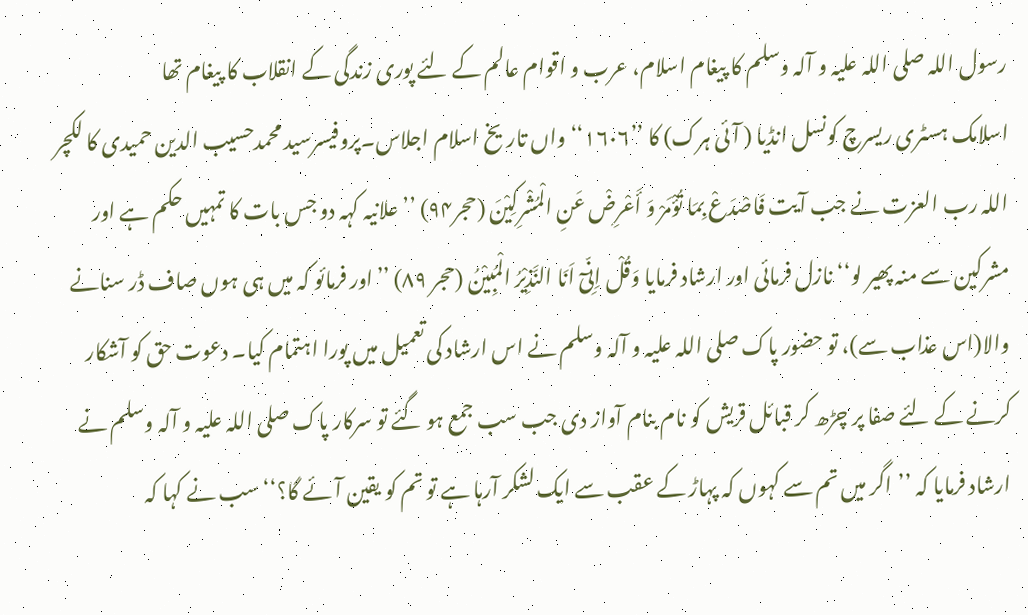رسول اللہ صلی اللہ علیہ و آلہ وسلم کا پیغام اسلام، عرب و اقوام عالم کے لئے پوری زندگی کے انقلاب کا پیغام تھا
اسلامک ہسٹری ریسرچ کونسل انڈیا ( آئی ہرک) کا ’’۱۶۰۶‘‘ واں تاریخ اسلام اجلاس۔پروفیسرسید محمدحسیب الدین حمیدی کا لکچر
اللہ رب العزت نے جب آیت فَاصْدَعْ بِمَا تُؤْمَرْ وَ أَعْرِضْ عَنِ الْمُشْرِکِیْنَ (حجر۹۴) ’’علانیہ کہہ دو جس بات کا تمہیں حکم ہے اور مشرکین سے منہ پھیر لو‘‘ نازل فرمائی اور ارشاد فرمایا وَقُلْ اِنِّیٓ اَنَا النَّذِیْرُ الْمُبِیْنُ (حجر ۸۹) ’’اور فرمائو کہ میں ہی ہوں صاف ڈر سنانے والا(اس عذاب سے)، تو حضور پاک صلی اللہ علیہ و آلہ وسلم نے اس ارشاد کی تعمیل میں پورا اہتمام کیا۔ دعوت حق کو آشکار کرنے کے لئے صفا پر چڑھ کر قبائل قریش کو نام بنام آواز دی جب سب جمع ہو گئے تو سرکار پاک صلی اللہ علیہ و آلہ وسلم نے ارشاد فرمایا کہ ’’اگر میں تم سے کہوں کہ پہاڑ کے عقب سے ایک لشکر آرہا ہے تو تم کو یقین آئے گا؟‘‘ سب نے کہا کہ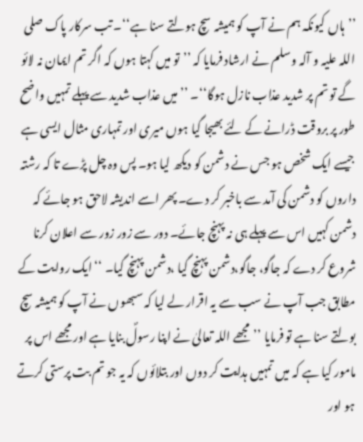’’ہاں کیونکہ ہم نے آپ کو ہمیشہ سچ ہولتے سنا ہے‘‘۔ تب سرکار پاک صلی اللہ علیہ و آلہ وسلم نے ارشاد فرمایا کہ ’’تو میں کہتا ہوں کہ اگر تم ایمان نہ لائو گے تو تم پر شدید عذاب نازل ہوگا‘‘۔ ’’میں عذاب شدید سے پہلے تمہیں واضح طور پر بروقت ڈرانے کے لئے بھیجا گیا ہوں میری اور تمہاری مثال ایسی ہے جیسے ایک شخص ہو جس نے دشمن کو دیکھ لیا ہو۔ پس وہ چل پڑے تا کہ رشتہ داروں کو دشمن کی آمد سے باخبر کر دے۔ پھر اسے اندیشہ لاحق ہو جائے کہ دشمن کہیں اس سے پہلے ہی نہ پہنچ جائے۔ دور سے زور زور سے اعلان کرنا شروع کر دے کہ جاگو، جاگو،دشمن پہنچ گیا ،دشمن پہنچ گیا۔ ‘‘ ایک روایت کے مطابق جب آپ نے سب سے یہ اقرار لے لیا کہ سبھوں نے آپ کو ہمیشہ سچ بولتے سنا ہے تو فرمایا ’’مجھے اللہ تعالیٰ نے اپنا رسولؐ بنایا ہے اور مجھے اس پر مامور کیا ہے کہ میں تمہیں ہدایت کر دوں اور بتلائوں کہ یہ جو تم بت پرستی کرتے ہو اور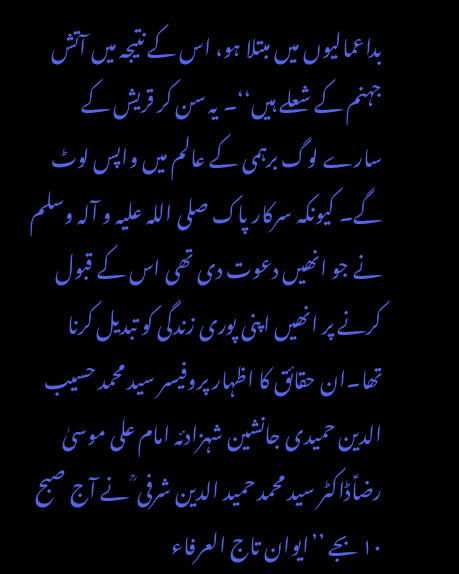بداعمالیوں میں مبتلا ہو، اس کے نتیجہ میں آتش جہنم کے شعلے ہیں‘‘۔ یہ سن کر قریش کے سارے لوگ برہمی کے عالم میں واپس لوٹ گے۔ کیونکہ سرکار پاک صلی اللہ علیہ و آلہ وسلم نے جو انھیں دعوت دی تھی اس کے قبول کرنے پر انھیں اپنی پوری زندگی کو تبدیل کرنا تھا۔ان حقائق کا اظہار پروفیسر سید محمد حسیب الدین حمیدی جانشین شہزادئہ امام علی موسیٰ رضاؑڈاکٹر سید محمد حمید الدین شرفی ؒ نے آج صبح ۱۰ بجے ’’ایوان تاج العرفاء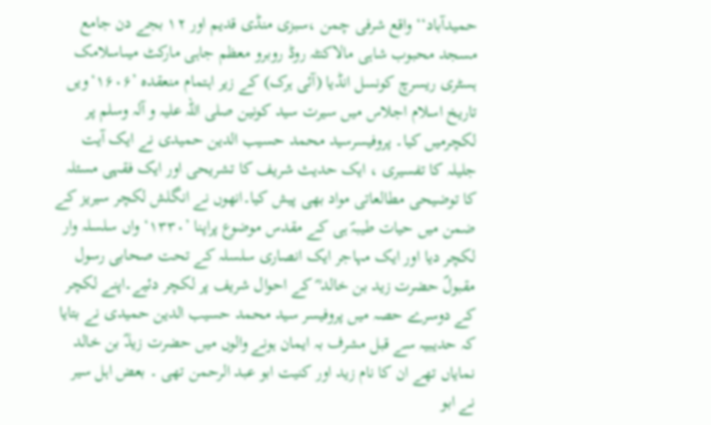حمیدآباد‘‘ واقع شرفی چمن ،سبزی منڈی قدیم اور ۱۲ بجے دن جامع مسجد محبوب شاہی مالاکنٹہ روڈ روبرو معظم جاہی مارکٹ میںاسلامک ہسٹری ریسرچ کونسل انڈیا (آئی ہرک) کے زیر اہتمام منعقدہ ’۱۶۰۶‘ویں تاریخ اسلام اجلاس میں سیرت سید کونین صلی اللہ علیہ و آلہ وسلم پر لکچرمیں کیا۔ پروفیسرسید محمد حسیب الدین حمیدی نے ایک آیت جلیلہ کا تفسیری ، ایک حدیث شریف کا تشریحی اور ایک فقہی مسئلہ کا توضیحی مطالعاتی مواد بھی پیش کیا۔انھوں نے انگلش لکچر سیریز کے ضمن میں حیات طیبہؐ ہی کے مقدس موضوع پراپنا ’۱۳۳۰‘ واں سلسلہ وار لکچر دیا اور ایک مہاجر ایک انصاری سلسلہ کے تحت صحابی رسول مقبولؐ حضرت زید بن خالد ؓ کے احوال شریف پر لکچر دئیے۔اپنے لکچر کے دوسرے حصہ میں پروفیسر سید محمد حسیب الدین حمیدی نے بتایا کہ حدیبیہ سے قبل مشرف بہ ایمان ہونے والوں میں حضرت زیدؓ بن خالد نمایاں تھے ان کا نام زید اور کنیت ابو عبد الرحمن تھی ۔ بعض اہل سیر نے ابو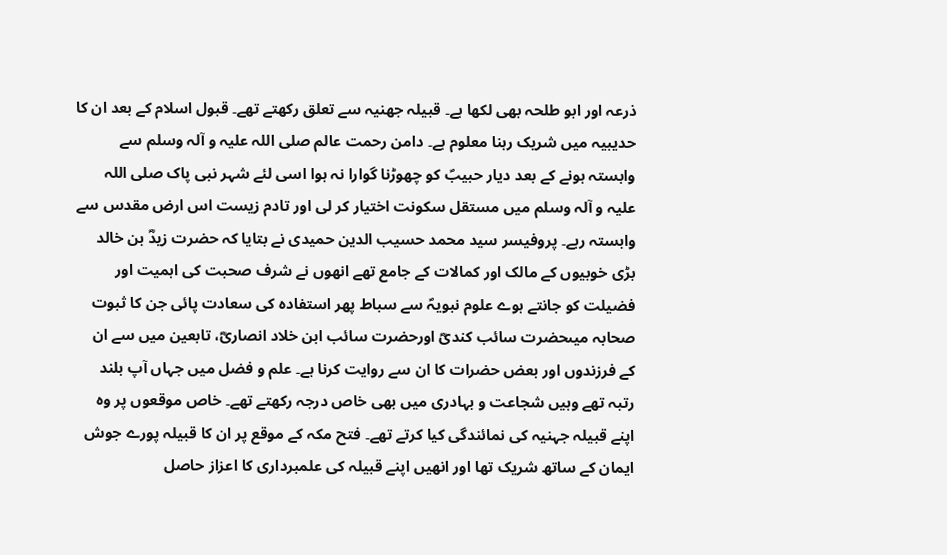ذرعہ اور ابو طلحہ بھی لکھا ہے۔ قبیلہ جھنیہ سے تعلق رکھتے تھے۔ قبول اسلام کے بعد ان کا حدیبیہ میں شریک رہنا معلوم ہے۔ دامن رحمت عالم صلی اللہ علیہ و آلہ وسلم سے وابستہ ہونے کے بعد دیار حبیبؐ کو چھوڑنا گوارا نہ ہوا اسی لئے شہر نبی پاک صلی اللہ علیہ و آلہ وسلم میں مستقل سکونت اختیار کر لی اور تادم زیست اس ارض مقدس سے وابستہ رہے۔ پروفیسر سید محمد حسیب الدین حمیدی نے بتایا کہ حضرت زیدؓ بن خالد بڑی خوبیوں کے مالک اور کمالات کے جامع تھے انھوں نے شرف صحبت کی اہمیت اور فضیلت کو جانتے ہوے علوم نبویہؐ سے سباط پھر استفادہ کی سعادت پائی جن کا ثبوت صحابہ میںحضرت سائب کندیؓ اورحضرت سائب ابن خلاد انصاریؓ، تابعین میں سے ان کے فرزندوں اور بعض حضرات کا ان سے روایت کرنا ہے۔ علم و فضل میں جہاں آپ بلند رتبہ تھے وہیں شجاعت و بہادری میں بھی خاص درجہ رکھتے تھے۔ خاص موقعوں پر وہ اپنے قبیلہ جہنیہ کی نمائندگی کیا کرتے تھے۔ فتح مکہ کے موقع پر ان کا قبیلہ پورے جوش ایمان کے ساتھ شریک تھا اور انھیں اپنے قبیلہ کی علمبرداری کا اعزاز حاصل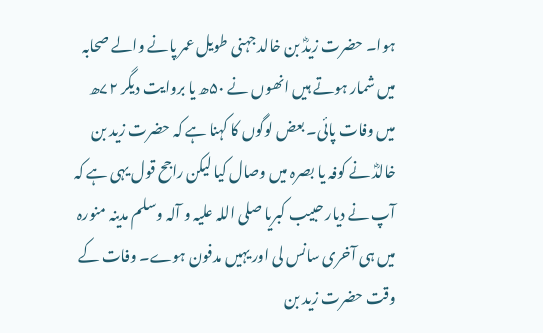ہوا۔ حضرت زیدؓ بن خالد جہنی طویل عمر پانے والے صحابہ میں شمار ہوتے ہیں انھوں نے ۵۰ھ یا بروایت دیگر ۷۲ھ میں وفات پائی۔ بعض لوگوں کا کہنا ہے کہ حضرت زید بن خالدؓ نے کوفہ یا بصرہ میں وصال کیا لیکن راجح قول یہی ہے کہ آپ نے دیار حبیب کبریا صلی اللہ علیہ و آلہ وسلم مدینہ منورہ میں ہی آخری سانس لی اور یہیں مدفون ہوے۔ وفات کے وقت حضرت زید بن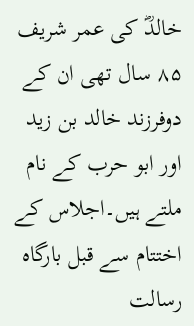خالدؓ کی عمر شریف ۸۵ سال تھی ان کے دوفرزند خالد بن زید اور ابو حرب کے نام ملتے ہیں۔اجلاس کے اختتام سے قبل بارگاہ رسالت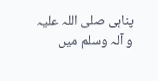پناہی صلی اللہ علیہ و آلہ وسلم میں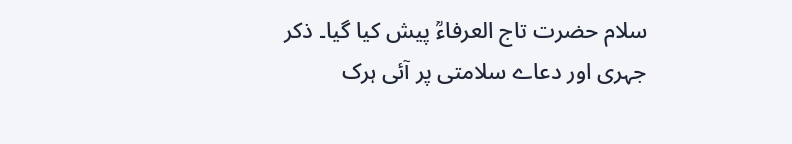سلام حضرت تاج العرفاءؒ پیش کیا گیا۔ ذکر جہری اور دعاے سلامتی پر آئی ہرک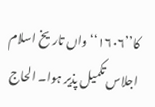کا’’۱۶۰۶‘‘ واں تاریخ اسلام اجلاس تکمیل پذیر ہوا۔ الحاج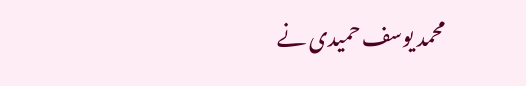محمد یوسف حمیدی نے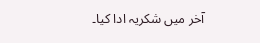آخر میں شکریہ ادا کیا۔